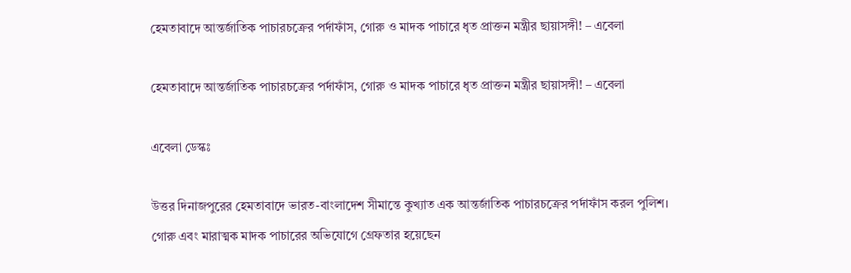হেমতাবাদে আন্তর্জাতিক পাচারচক্রের পর্দাফাঁস, গোরু ও মাদক পাচারে ধৃত প্রাক্তন মন্ত্রীর ছায়াসঙ্গী! – এবেলা

হেমতাবাদে আন্তর্জাতিক পাচারচক্রের পর্দাফাঁস, গোরু ও মাদক পাচারে ধৃত প্রাক্তন মন্ত্রীর ছায়াসঙ্গী! – এবেলা

এবেলা ডেস্কঃ

উত্তর দিনাজপুরের হেমতাবাদে ভারত-বাংলাদেশ সীমান্তে কুখ্যাত এক আন্তর্জাতিক পাচারচক্রের পর্দাফাঁস করল পুলিশ। গোরু এবং মারাত্মক মাদক পাচারের অভিযোগে গ্রেফতার হয়েছেন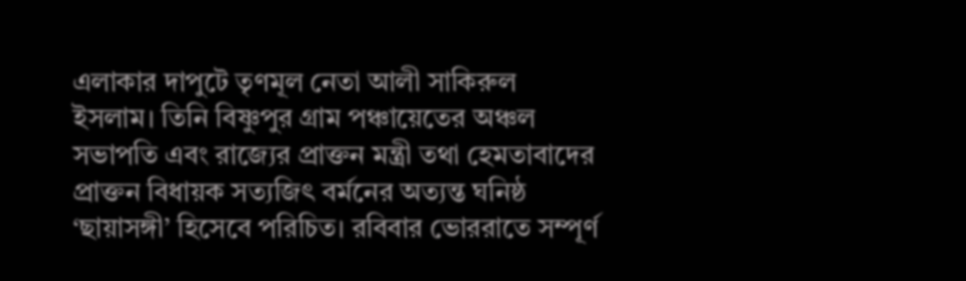এলাকার দাপুটে তৃণমূল নেতা আলী সাকিরুল ইসলাম। তিনি বিষ্ণুপুর গ্রাম পঞ্চায়েতের অঞ্চল সভাপতি এবং রাজ্যের প্রাক্তন মন্ত্রী তথা হেমতাবাদের প্রাক্তন বিধায়ক সত্যজিৎ বর্মনের অত্যন্ত ঘনিষ্ঠ ‘ছায়াসঙ্গী’ হিসেবে পরিচিত। রবিবার ভোররাতে সম্পূর্ণ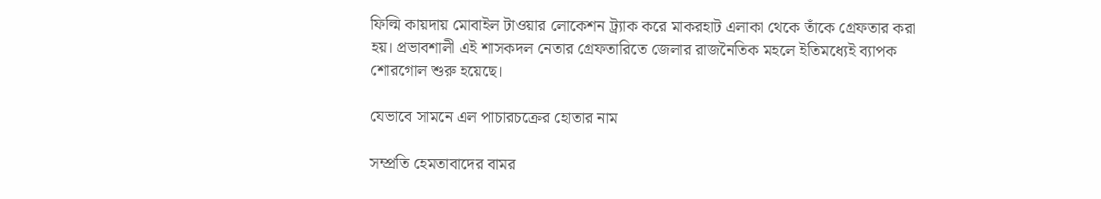ফিল্মি কায়দায় মোবাইল টাওয়ার লোকেশন ট্র্যাক করে মাকরহাট এলাকা থেকে তাঁকে গ্রেফতার করা হয়। প্রভাবশালী এই শাসকদল নেতার গ্রেফতারিতে জেলার রাজনৈতিক মহলে ইতিমধ্যেই ব্যাপক শোরগোল শুরু হয়েছে।

যেভাবে সামনে এল পাচারচক্রের হোতার নাম

সম্প্রতি হেমতাবাদের বামর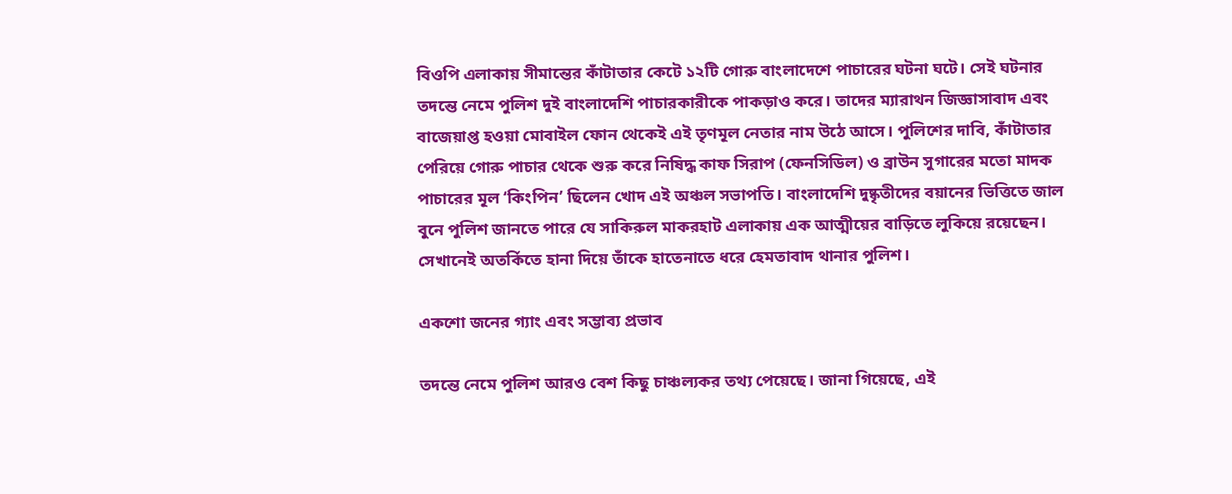বিওপি এলাকায় সীমান্তের কাঁটাতার কেটে ১২টি গোরু বাংলাদেশে পাচারের ঘটনা ঘটে। সেই ঘটনার তদন্তে নেমে পুলিশ দুই বাংলাদেশি পাচারকারীকে পাকড়াও করে। তাদের ম্যারাথন জিজ্ঞাসাবাদ এবং বাজেয়াপ্ত হওয়া মোবাইল ফোন থেকেই এই তৃণমূল নেতার নাম উঠে আসে। পুলিশের দাবি, কাঁটাতার পেরিয়ে গোরু পাচার থেকে শুরু করে নিষিদ্ধ কাফ সিরাপ (ফেনসিডিল) ও ব্রাউন সুগারের মতো মাদক পাচারের মূল ‘কিংপিন’ ছিলেন খোদ এই অঞ্চল সভাপতি। বাংলাদেশি দুষ্কৃতীদের বয়ানের ভিত্তিতে জাল বুনে পুলিশ জানতে পারে যে সাকিরুল মাকরহাট এলাকায় এক আত্মীয়ের বাড়িতে লুকিয়ে রয়েছেন। সেখানেই অতর্কিতে হানা দিয়ে তাঁকে হাতেনাতে ধরে হেমতাবাদ থানার পুলিশ।

একশো জনের গ্যাং এবং সম্ভাব্য প্রভাব

তদন্তে নেমে পুলিশ আরও বেশ কিছু চাঞ্চল্যকর তথ্য পেয়েছে। জানা গিয়েছে, এই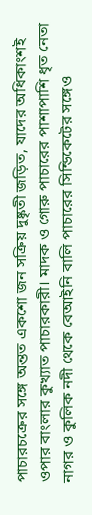পাচারচক্রের সঙ্গে অন্তত একশো জন সক্রিয় দুষ্কৃতী জড়িত, যাদের অধিকাংশই ওপার বাংলার কুখ্যাত পাচারকারী। মাদক ও গোরু পাচারের পাশাপাশি ধৃত নেতা নাগর ও কুলিক নদী থেকে বেআইনি বালি পাচারের সিন্ডিকেটের সঙ্গেও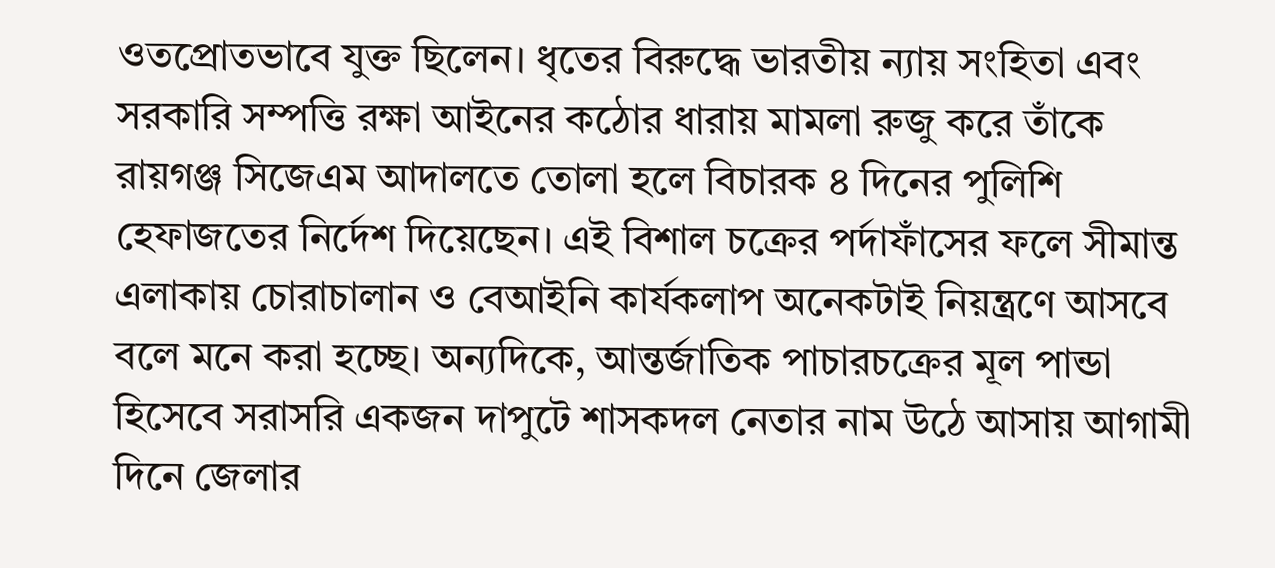ওতপ্রোতভাবে যুক্ত ছিলেন। ধৃতের বিরুদ্ধে ভারতীয় ন্যায় সংহিতা এবং সরকারি সম্পত্তি রক্ষা আইনের কঠোর ধারায় মামলা রুজু করে তাঁকে রায়গঞ্জ সিজেএম আদালতে তোলা হলে বিচারক ৪ দিনের পুলিশি হেফাজতের নির্দেশ দিয়েছেন। এই বিশাল চক্রের পর্দাফাঁসের ফলে সীমান্ত এলাকায় চোরাচালান ও বেআইনি কার্যকলাপ অনেকটাই নিয়ন্ত্রণে আসবে বলে মনে করা হচ্ছে। অন্যদিকে, আন্তর্জাতিক পাচারচক্রের মূল পান্ডা হিসেবে সরাসরি একজন দাপুটে শাসকদল নেতার নাম উঠে আসায় আগামী দিনে জেলার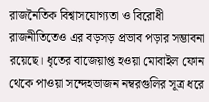রাজনৈতিক বিশ্বাসযোগ্যতা ও বিরোধী রাজনীতিতেও এর বড়সড় প্রভাব পড়ার সম্ভাবনা রয়েছে। ধৃতের বাজেয়াপ্ত হওয়া মোবাইল ফোন থেকে পাওয়া সন্দেহভাজন নম্বরগুলির সূত্র ধরে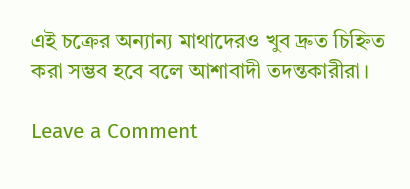এই চক্রের অন্যান্য মাথাদেরও খুব দ্রুত চিহ্নিত করা সম্ভব হবে বলে আশাবাদী তদন্তকারীরা।

Leave a Comment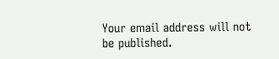Your email address will not be published.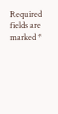Required fields are marked *